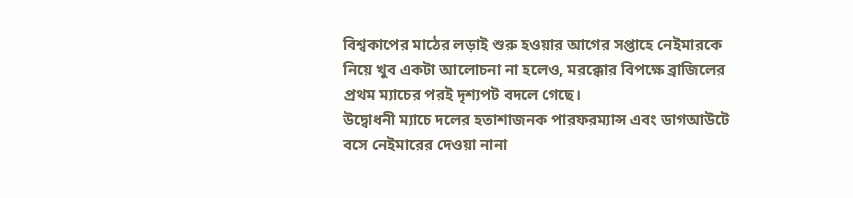বিশ্বকাপের মাঠের লড়াই শুরু হওয়ার আগের সপ্তাহে নেইমারকে নিয়ে খুব একটা আলোচনা না হলেও, মরক্কোর বিপক্ষে ব্রাজিলের প্রথম ম্যাচের পরই দৃশ্যপট বদলে গেছে।
উদ্বোধনী ম্যাচে দলের হতাশাজনক পারফরম্যান্স এবং ডাগআউটে বসে নেইমারের দেওয়া নানা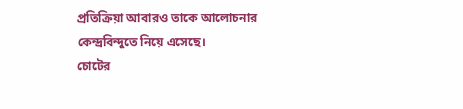প্রতিক্রিয়া আবারও তাকে আলোচনার কেন্দ্রবিন্দুতে নিয়ে এসেছে।
চোটের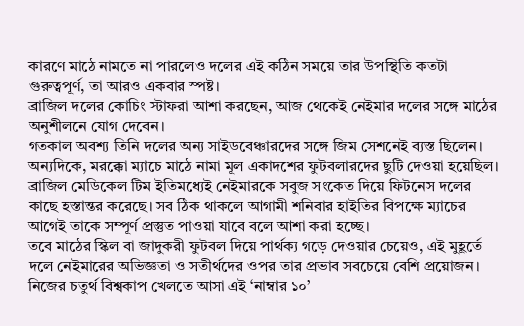কারণে মাঠে নামতে না পারলেও দলের এই কঠিন সময়ে তার উপস্থিতি কতটা গুরুত্বপূর্ণ, তা আরও একবার স্পষ্ট।
ব্রাজিল দলের কোচিং স্টাফরা আশা করছেন, আজ থেকেই নেইমার দলের সঙ্গে মাঠের অনুশীলনে যোগ দেবেন।
গতকাল অবশ্য তিনি দলের অন্য সাইডবেঞ্চারদের সঙ্গে জিম সেশনেই ব্যস্ত ছিলেন। অন্যদিকে, মরক্কো ম্যাচে মাঠে নামা মূল একাদশের ফুটবলারদের ছুটি দেওয়া হয়েছিল।
ব্রাজিল মেডিকেল টিম ইতিমধ্যেই নেইমারকে সবুজ সংকেত দিয়ে ফিটনেস দলের কাছে হস্তান্তর করেছে। সব ঠিক থাকলে আগামী শনিবার হাইতির বিপক্ষে ম্যাচের আগেই তাকে সম্পূর্ণ প্রস্তুত পাওয়া যাবে বলে আশা করা হচ্ছে।
তবে মাঠের স্কিল বা জাদুকরী ফুটবল দিয়ে পার্থক্য গড়ে দেওয়ার চেয়েও, এই মুহূর্তে দলে নেইমারের অভিজ্ঞতা ও সতীর্থদের ওপর তার প্রভাব সবচেয়ে বেশি প্রয়োজন। নিজের চতুর্থ বিশ্বকাপ খেলতে আসা এই ‘নাম্বার ১০’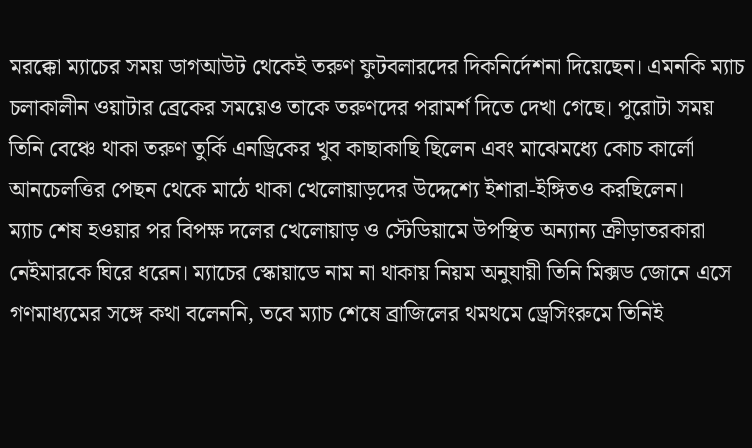মরক্কো ম্যাচের সময় ডাগআউট থেকেই তরুণ ফুটবলারদের দিকনির্দেশনা দিয়েছেন। এমনকি ম্যাচ চলাকালীন ওয়াটার ব্রেকের সময়েও তাকে তরুণদের পরামর্শ দিতে দেখা গেছে। পুরোটা সময় তিনি বেঞ্চে থাকা তরুণ তুর্কি এনড্রিকের খুব কাছাকাছি ছিলেন এবং মাঝেমধ্যে কোচ কার্লো আনচেলত্তির পেছন থেকে মাঠে থাকা খেলোয়াড়দের উদ্দেশ্যে ইশারা-ইঙ্গিতও করছিলেন।
ম্যাচ শেষ হওয়ার পর বিপক্ষ দলের খেলোয়াড় ও স্টেডিয়ামে উপস্থিত অন্যান্য ক্রীড়াতরকারা নেইমারকে ঘিরে ধরেন। ম্যাচের স্কোয়াডে নাম না থাকায় নিয়ম অনুযায়ী তিনি মিক্সড জোনে এসে গণমাধ্যমের সঙ্গে কথা বলেননি, তবে ম্যাচ শেষে ব্রাজিলের থমথমে ড্রেসিংরুমে তিনিই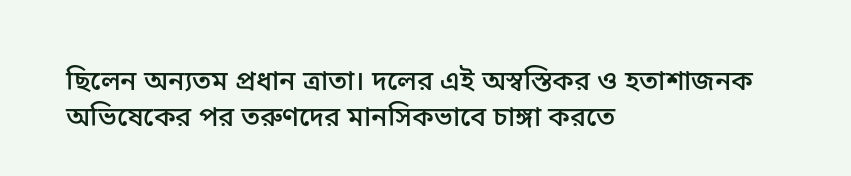ছিলেন অন্যতম প্রধান ত্রাতা। দলের এই অস্বস্তিকর ও হতাশাজনক অভিষেকের পর তরুণদের মানসিকভাবে চাঙ্গা করতে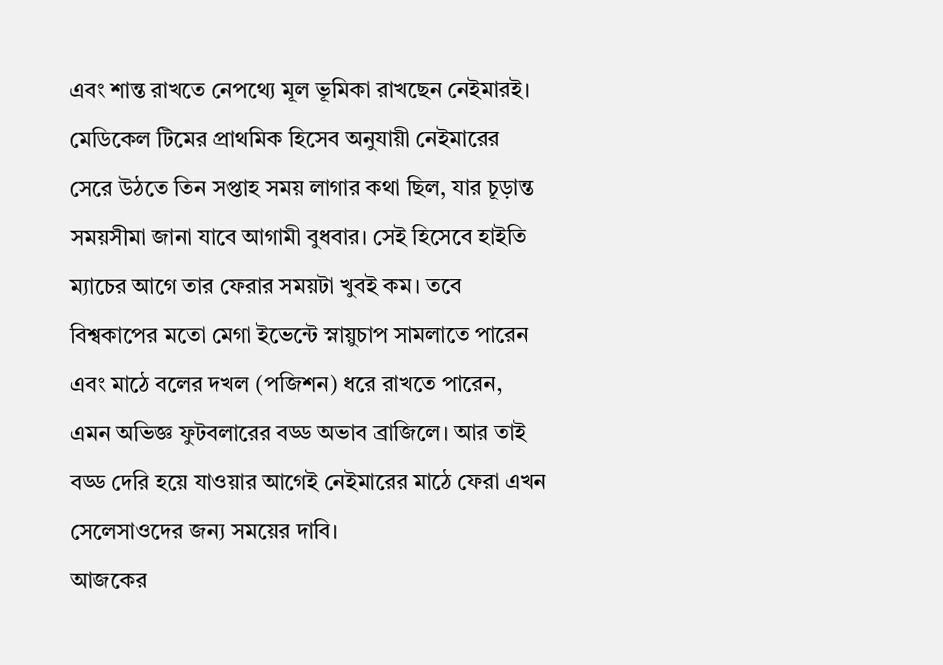এবং শান্ত রাখতে নেপথ্যে মূল ভূমিকা রাখছেন নেইমারই।
মেডিকেল টিমের প্রাথমিক হিসেব অনুযায়ী নেইমারের সেরে উঠতে তিন সপ্তাহ সময় লাগার কথা ছিল, যার চূড়ান্ত সময়সীমা জানা যাবে আগামী বুধবার। সেই হিসেবে হাইতি ম্যাচের আগে তার ফেরার সময়টা খুবই কম। তবে বিশ্বকাপের মতো মেগা ইভেন্টে স্নায়ুচাপ সামলাতে পারেন এবং মাঠে বলের দখল (পজিশন) ধরে রাখতে পারেন, এমন অভিজ্ঞ ফুটবলারের বড্ড অভাব ব্রাজিলে। আর তাই বড্ড দেরি হয়ে যাওয়ার আগেই নেইমারের মাঠে ফেরা এখন সেলেসাওদের জন্য সময়ের দাবি।
আজকের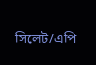সিলেট/এপি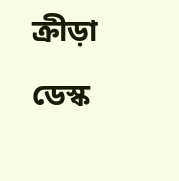ক্রীড়া ডেস্ক